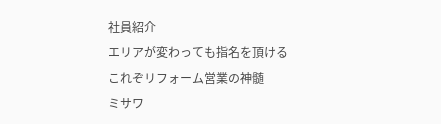社員紹介
エリアが変わっても指名を頂ける
これぞリフォーム営業の神髄
ミサワ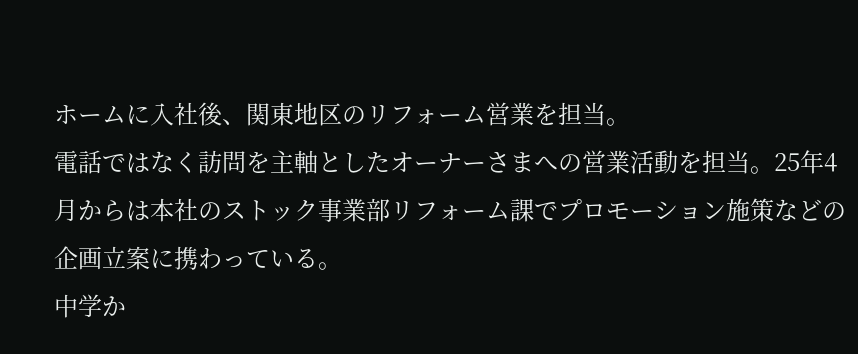ホームに入社後、関東地区のリフォーム営業を担当。
電話ではなく訪問を主軸としたオーナーさまへの営業活動を担当。25年4月からは本社のストック事業部リフォーム課でプロモーション施策などの企画立案に携わっている。
中学か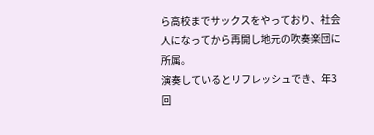ら高校までサックスをやっており、社会人になってから再開し地元の吹奏楽団に所属。
演奏しているとリフレッシュでき、年3回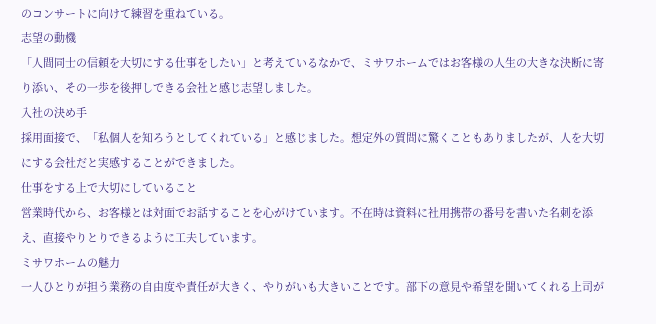のコンサートに向けて練習を重ねている。
志望の動機
「人間同士の信頼を大切にする仕事をしたい」と考えているなかで、ミサワホームではお客様の人生の大きな決断に寄り添い、その一歩を後押しできる会社と感じ志望しました。
入社の決め手
採用面接で、「私個人を知ろうとしてくれている」と感じました。想定外の質問に驚くこともありましたが、人を大切にする会社だと実感することができました。
仕事をする上で大切にしていること
営業時代から、お客様とは対面でお話することを心がけています。不在時は資料に社用携帯の番号を書いた名刺を添え、直接やりとりできるように工夫しています。
ミサワホームの魅力
一人ひとりが担う業務の自由度や責任が大きく、やりがいも大きいことです。部下の意見や希望を聞いてくれる上司が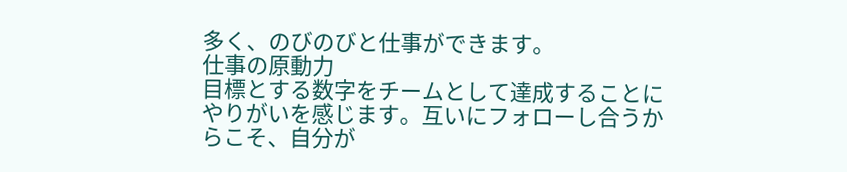多く、のびのびと仕事ができます。
仕事の原動力
目標とする数字をチームとして達成することにやりがいを感じます。互いにフォローし合うからこそ、自分が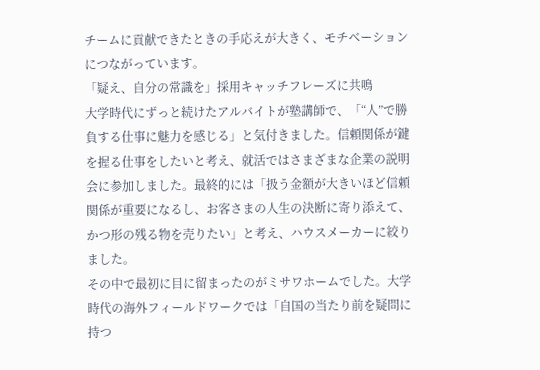チームに貢献できたときの手応えが大きく、モチベーションにつながっています。
「疑え、自分の常識を」採用キャッチフレーズに共鳴
大学時代にずっと続けたアルバイトが塾講師で、「“人”で勝負する仕事に魅力を感じる」と気付きました。信頼関係が鍵を握る仕事をしたいと考え、就活ではさまざまな企業の説明会に参加しました。最終的には「扱う金額が大きいほど信頼関係が重要になるし、お客さまの人生の決断に寄り添えて、かつ形の残る物を売りたい」と考え、ハウスメーカーに絞りました。
その中で最初に目に留まったのがミサワホームでした。大学時代の海外フィールドワークでは「自国の当たり前を疑問に持つ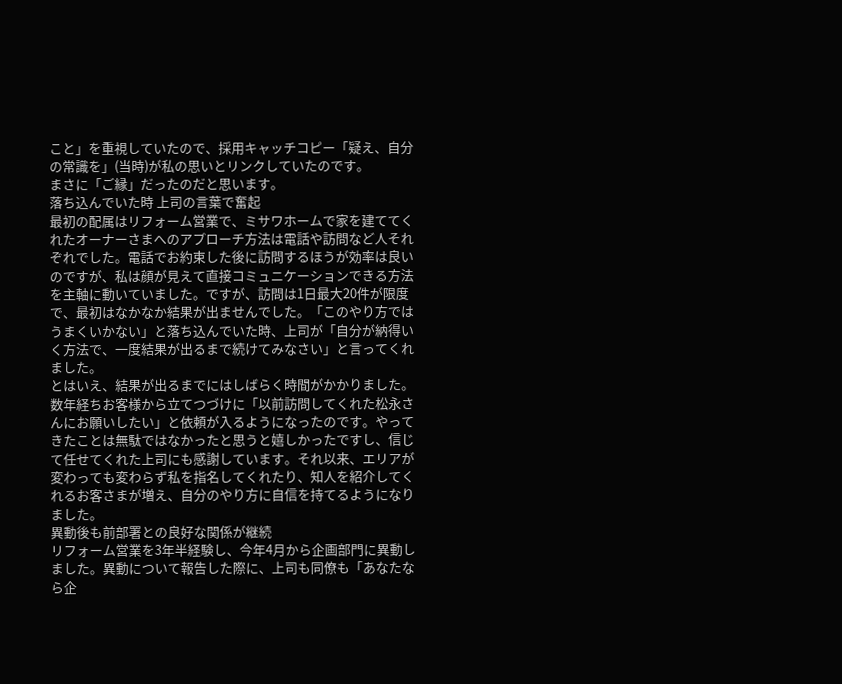こと」を重視していたので、採用キャッチコピー「疑え、自分の常識を」(当時)が私の思いとリンクしていたのです。
まさに「ご縁」だったのだと思います。
落ち込んでいた時 上司の言葉で奮起
最初の配属はリフォーム営業で、ミサワホームで家を建ててくれたオーナーさまへのアプローチ方法は電話や訪問など人それぞれでした。電話でお約束した後に訪問するほうが効率は良いのですが、私は顔が見えて直接コミュニケーションできる方法を主軸に動いていました。ですが、訪問は1日最大20件が限度で、最初はなかなか結果が出ませんでした。「このやり方ではうまくいかない」と落ち込んでいた時、上司が「自分が納得いく方法で、一度結果が出るまで続けてみなさい」と言ってくれました。
とはいえ、結果が出るまでにはしばらく時間がかかりました。数年経ちお客様から立てつづけに「以前訪問してくれた松永さんにお願いしたい」と依頼が入るようになったのです。やってきたことは無駄ではなかったと思うと嬉しかったですし、信じて任せてくれた上司にも感謝しています。それ以来、エリアが変わっても変わらず私を指名してくれたり、知人を紹介してくれるお客さまが増え、自分のやり方に自信を持てるようになりました。
異動後も前部署との良好な関係が継続
リフォーム営業を3年半経験し、今年4月から企画部門に異動しました。異動について報告した際に、上司も同僚も「あなたなら企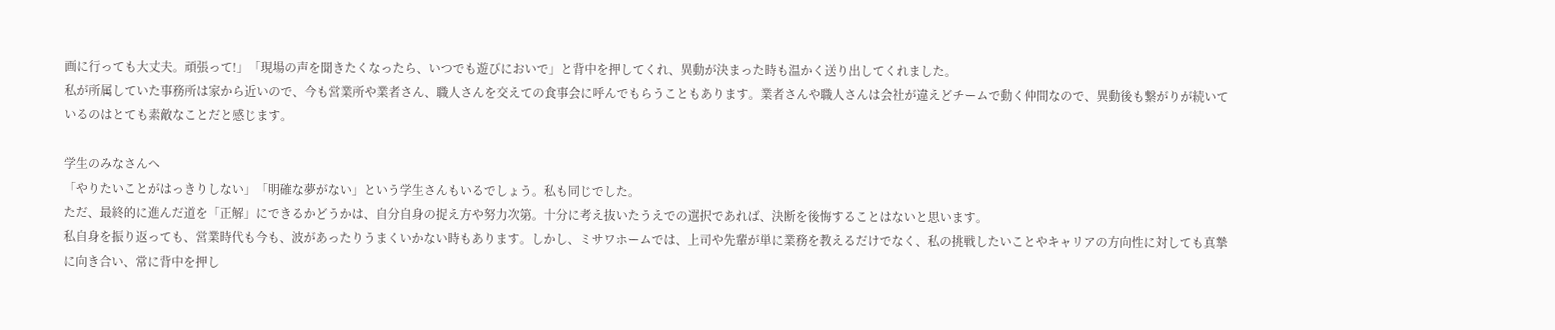画に行っても大丈夫。頑張って!」「現場の声を聞きたくなったら、いつでも遊びにおいで」と背中を押してくれ、異動が決まった時も温かく送り出してくれました。
私が所属していた事務所は家から近いので、今も営業所や業者さん、職人さんを交えての食事会に呼んでもらうこともあります。業者さんや職人さんは会社が違えどチームで動く仲間なので、異動後も繋がりが続いているのはとても素敵なことだと感じます。

学生のみなさんへ
「やりたいことがはっきりしない」「明確な夢がない」という学生さんもいるでしょう。私も同じでした。
ただ、最終的に進んだ道を「正解」にできるかどうかは、自分自身の捉え方や努力次第。十分に考え抜いたうえでの選択であれば、決断を後悔することはないと思います。
私自身を振り返っても、営業時代も今も、波があったりうまくいかない時もあります。しかし、ミサワホームでは、上司や先輩が単に業務を教えるだけでなく、私の挑戦したいことやキャリアの方向性に対しても真摯に向き合い、常に背中を押し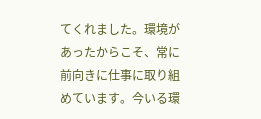てくれました。環境があったからこそ、常に前向きに仕事に取り組めています。今いる環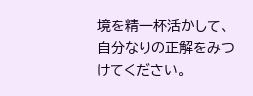境を精一杯活かして、自分なりの正解をみつけてください。